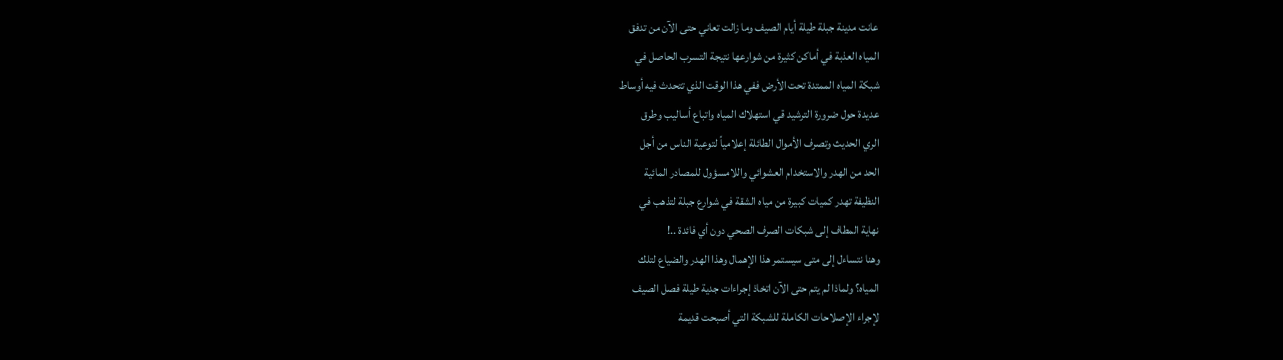عانت مدينة جبلة طيلة أيام الصيف وما زالت تعاني حتى الآن من تدفق
المياه العذبة في أماكن كثيرة من شوارعها نتيجة التسرب الحاصل في
شبكة المياه الممتدة تحت الأرض ففي هذا الوقت الذي تتحدث فيه أوساط
عديدة حول ضرورة الترشيد قي استهلاك المياه واتباع أساليب وطرق
الري الحديث وتصرف الأموال الطائلة إعلامياً لتوعية الناس من أجل
الحد من الهدر والاستخدام العشوائي واللامسؤول للمصادر المائية
النظيفة تهدر كميات كبيرة من مياه الشقة في شوارع جبلة لتذهب في
نهاية المطاف إلى شبكات الصرف الصحي دون أي فائدة ..!
وهنا نتساءل إلى متى سيستمر هذا الإهمال وهذا الهدر والضياع لتلك
المياه؟ ولماذا لم يتم حتى الآن اتخاذ إجراءات جدية طيلة فصل الصيف
لإجراء الإصلاحات الكاملة للشبكة التي أصبحت قديمة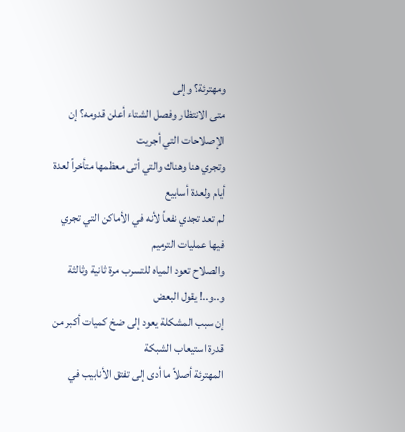ومهترئة؟ وإلى
متى الانتظار وفصل الشتاء أعلن قدومه؟ إن الإصلاحات التي أجريت
وتجري هنا وهناك والتي أتى معظمها متأخراً لعدة أيام ولعدة أسابيع
لم تعد تجدي نفعاً لأنه في الأماكن التي تجري فيها عمليات الترميم
والصلاح تعود المياه للتسرب مرة ثانية وثالثة و..و..! يقول البعض
إن سبب المشكلة يعود إلى ضخ كميات أكبر من قدرة استيعاب الشبكة
المهترئة أصلاً ما أدى إلى تفتق الأنابيب في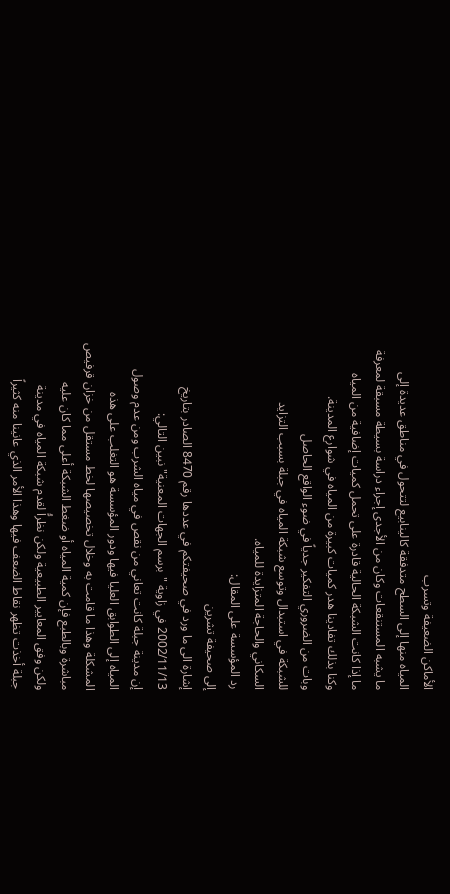الأماكن الضعيفة وتسرب
المياه منها إلى السطح متدفقة كالينابيع لتتحول في مناطق عديدة إلى
ما يشبه المستنقعات وكان من الأجدى إجراء دراسة بسيطة مسبقة لمعرفة
ما إذا كانت الشبكة الحالية قادرة على تحمل كميات إضافية من المياه
وكنا بذلك تفادينا هدر كميات كبيرة من المياه في شوارع المدينة.
وبات من الضروري التفكير جدياً في ضوء الواقع الحاصل
للشبكة في استبدال وتوسع شبكة المياه في جبلة بسبب التزايد
السكاني والحاجة المتزايدة للمياه.
رد المؤسسة على المقال:
إلى صحيفة تشرين
إشارة الى ما ورد في صحيفتكم في عددها رقم 8470 الصادر بتاريخ
2002/11/13 في زاوية "برسم الجهات المعنية" نبين التالي:
إن مدينة جبلة كانت تعاني من نقص في مياه الشرب ومن عدم وصول
المياه إلى الطوابق العليا فيها ودور المؤسسة هو التغلب على هذه
المشكلة وهذا ما قامت به وخلال تخصيصها لخط مستقل من خزان قرفيص
مباشرة وبالطبع فإن كمية المياه أو ضغط الشبكة أعلى مما كان عليه
ولكن وفق المعايير الطبيعية ولكن نظراًُ لقدم شبكة المياه في مدينة
جبلة أخذت تظهر نقاط الضعف فيها وهذا الأمر الذي عانينا منه كثيراً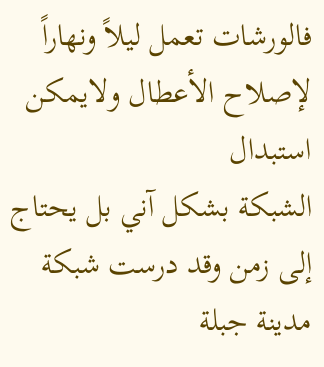فالورشات تعمل ليلاً ونهاراً لإصلاح الأعطال ولايمكن استبدال
الشبكة بشكل آني بل يحتاج إلى زمن وقد درست شبكة مدينة جبلة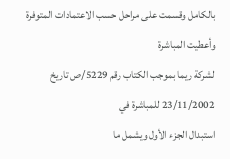بالكامل وقسمت على مراحل حسب الاعتمادات المتوفرة وأعطيت المباشرة
لشركة ريما بموجب الكتاب رقم 5229/ص تاريخ 23/11/2002 للمباشرة في
استبدال الجزء الأول ويشمل ما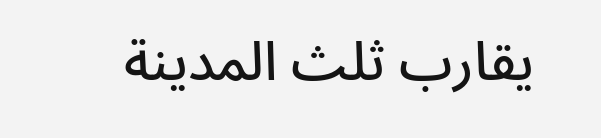يقارب ثلث المدينة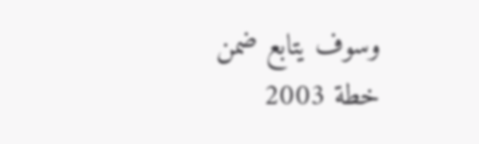وسوف يتابع ضمن
خطة 2003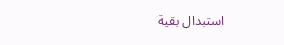استبدال بقية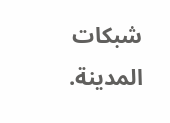شبكات المدينة.